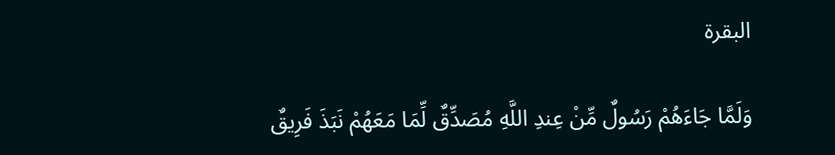البقرة

وَلَمَّا جَاءَهُمْ رَسُولٌ مِّنْ عِندِ اللَّهِ مُصَدِّقٌ لِّمَا مَعَهُمْ نَبَذَ فَرِيقٌ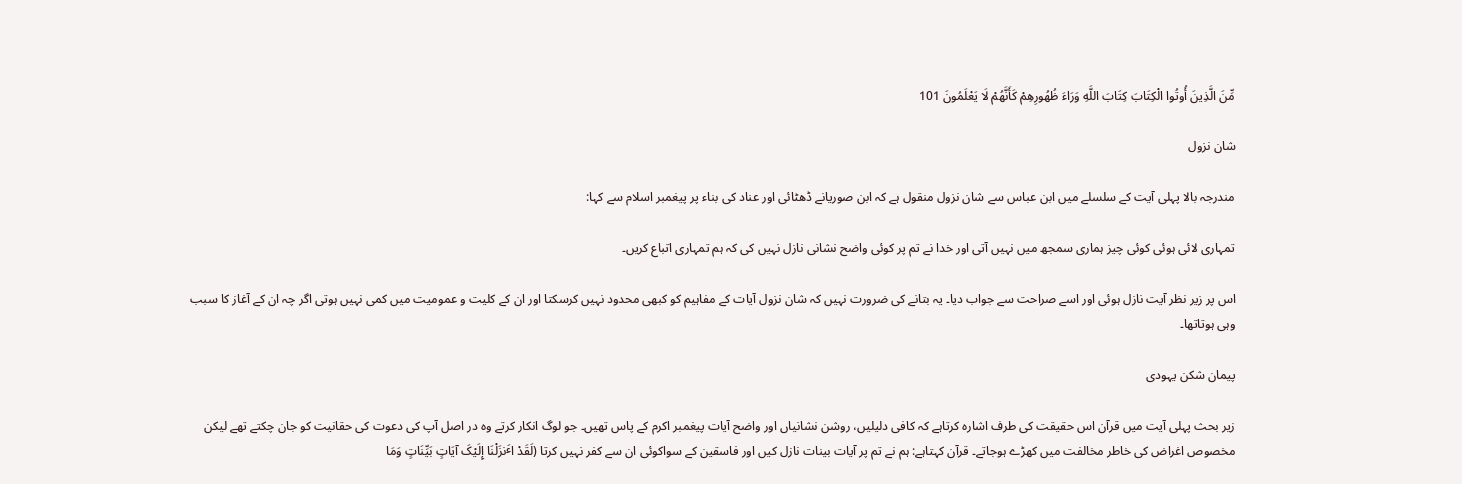مِّنَ الَّذِينَ أُوتُوا الْكِتَابَ كِتَابَ اللَّهِ وَرَاءَ ظُهُورِهِمْ كَأَنَّهُمْ لَا يَعْلَمُونَ 101

شان نزول

مندرجہ بالا پہلی آیت کے سلسلے میں ابن عباس سے شان نزول منقول ہے کہ ابن صوریانے ڈھٹائی اور عناد کی بناء پر پیغمبر اسلام سے کہا:

تمہاری لائی ہوئی کوئی چیز ہماری سمجھ میں نہیں آتی اور خدا نے تم پر کوئی واضح نشانی نازل نہیں کی کہ ہم تمہاری اتباع کریں۔

اس پر زیر نظر آیت نازل ہوئی اور اسے صراحت سے جواب دیا۔ یہ بتانے کی ضرورت نہیں کہ شان نزول آیات کے مفاہیم کو کبھی محدود نہیں کرسکتا اور ان کے کلیت و عمومیت میں کمی نہیں ہوتی اگر چہ ان کے آغاز کا سبب وہی ہوتاتھا۔

پیمان شکن یہودی

زیر بحث پہلی آیت میں قرآن اس حقیقت کی طرف اشارہ کرتاہے کہ کافی دلیلیں، روشن نشانیاں اور واضح آیات پیغمبر اکرم کے پاس تھیں۔ جو لوگ انکار کرتے وہ در اصل آپ کی دعوت کی حقانیت کو جان چکتے تھے لیکن مخصوص اغراض کی خاطر مخالفت میں کھڑے ہوجاتے۔ قرآن کہتاہے: ہم نے تم پر آیات بینات نازل کیں اور فاسقین کے سواکوئی ان سے کفر نہیں کرتا (لَقَدْ اٴَنزَلْنَا إِلَیْکَ آیَاتٍ بَیِّنَاتٍ وَمَا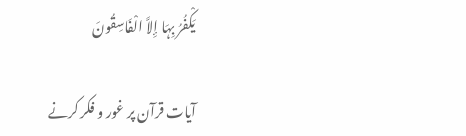یَکْفُرُ بِہَا إِلاَّ الْفَاسِقُونَ

آیات قرآن پر غور و فکر کرنے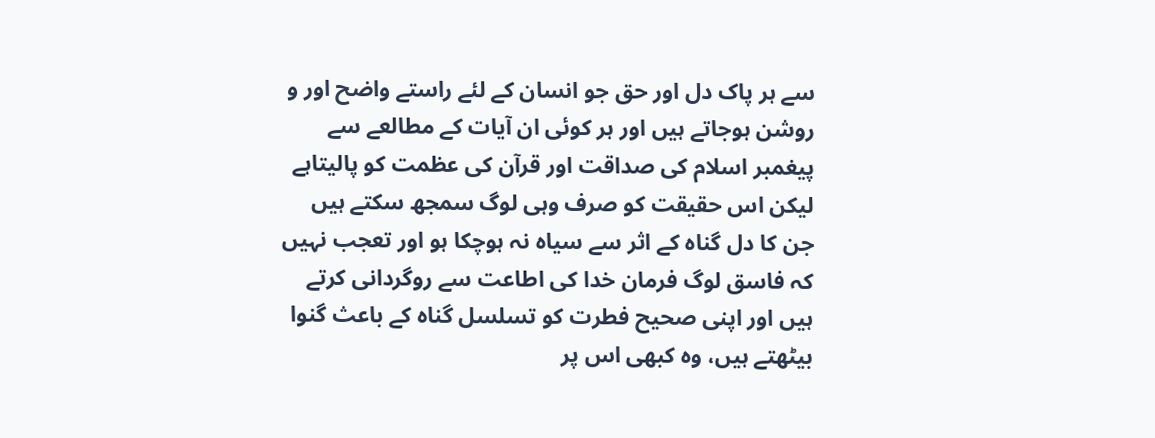سے ہر پاک دل اور حق جو انسان کے لئے راستے واضح اور و روشن ہوجاتے ہیں اور ہر کوئی ان آیات کے مطالعے سے پیغمبر اسلام کی صداقت اور قرآن کی عظمت کو پالیتاہے لیکن اس حقیقت کو صرف وہی لوگ سمجھ سکتے ہیں جن کا دل گناہ کے اثر سے سیاہ نہ ہوچکا ہو اور تعجب نہیں کہ فاسق لوگ فرمان خدا کی اطاعت سے روگردانی کرتے ہیں اور اپنی صحیح فطرت کو تسلسل گناہ کے باعث گنوا بیٹھتے ہیں، وہ کبھی اس پر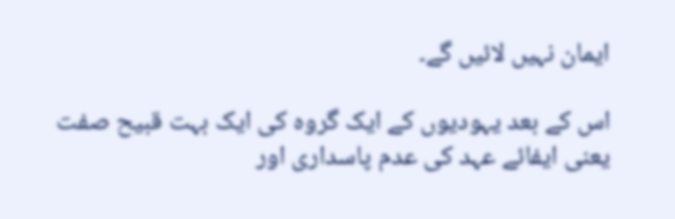ایمان نہیں لائیں گے۔

اس کے بعد یہودیوں کے ایک گروہ کی ایک بہت قبیح صفت یعنی ایفائے عہد کی عدم پاسداری اور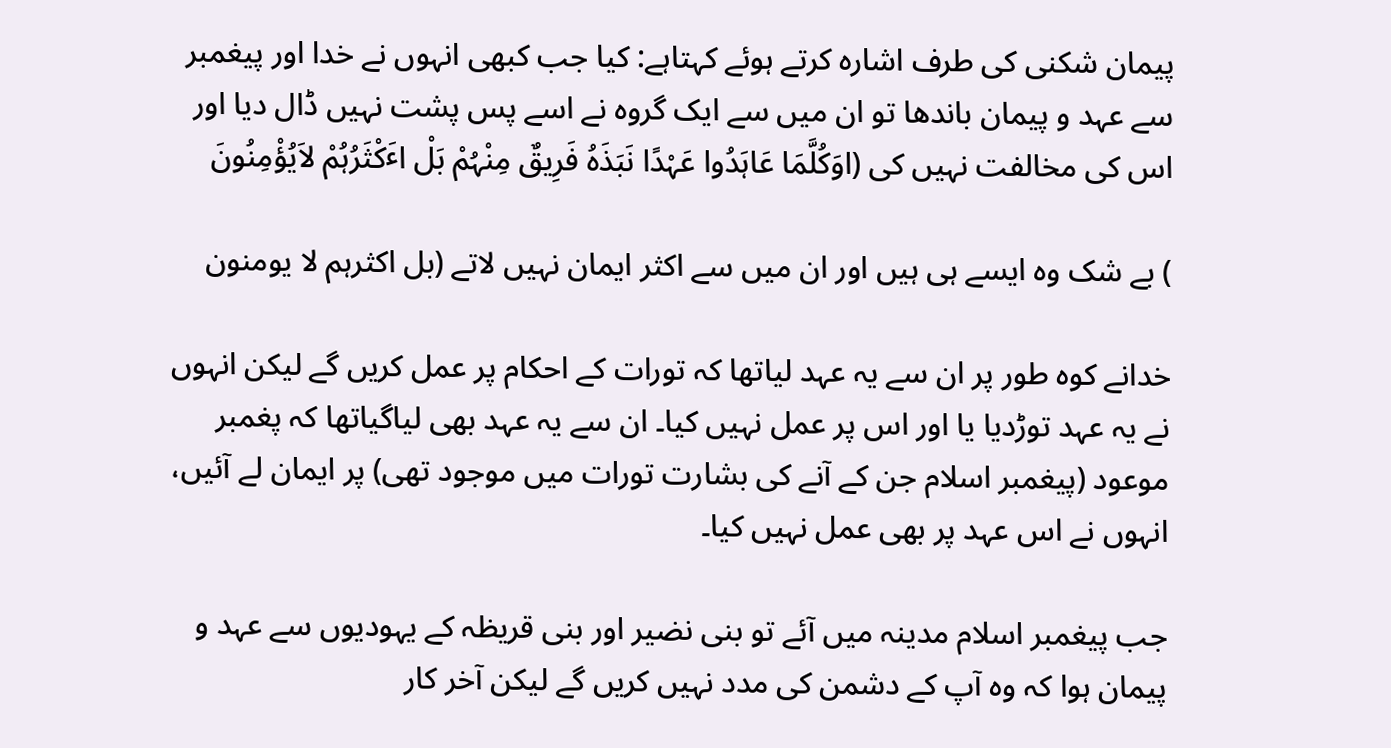پیمان شکنی کی طرف اشارہ کرتے ہوئے کہتاہے: کیا جب کبھی انہوں نے خدا اور پیغمبر سے عہد و پیمان باندھا تو ان میں سے ایک گروہ نے اسے پس پشت نہیں ڈال دیا اور اس کی مخالفت نہیں کی (اوَکُلَّمَا عَاہَدُوا عَہْدًا نَبَذَہُ فَرِیقٌ مِنْہُمْ بَلْ اٴَکْثَرُہُمْ لاَیُؤْمِنُونَ

) بے شک وہ ایسے ہی ہیں اور ان میں سے اکثر ایمان نہیں لاتے (بل اکثرہم لا یومنون

خدانے کوہ طور پر ان سے یہ عہد لیاتھا کہ تورات کے احکام پر عمل کریں گے لیکن انہوں نے یہ عہد توڑدیا یا اور اس پر عمل نہیں کیا۔ ان سے یہ عہد بھی لیاگیاتھا کہ پغمبر موعود (پیغمبر اسلام جن کے آنے کی بشارت تورات میں موجود تھی) پر ایمان لے آئیں، انہوں نے اس عہد پر بھی عمل نہیں کیا۔

جب پیغمبر اسلام مدینہ میں آئے تو بنی نضیر اور بنی قریظہ کے یہودیوں سے عہد و پیمان ہوا کہ وہ آپ کے دشمن کی مدد نہیں کریں گے لیکن آخر کار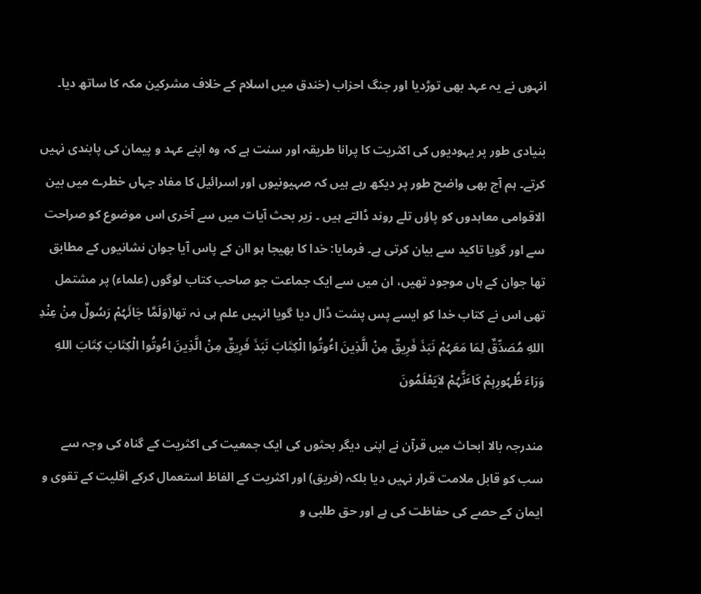انہوں نے یہ عہد بھی توڑدیا اور جنگ احزاب (خندق میں اسلام کے خلاف مشرکین مکہ کا ساتھ دیا۔

بنیادی طور پر یہودیوں کی اکثریت کا پرانا طریقہ اور سنت ہے کہ وہ اپنے عہد و پیمان کی پابندی نہیں کرتے۔ ہم آج بھی واضح طور پر دیکھ رہے ہیں کہ صہیونیوں اور اسرائیل کا مفاد جہاں خطرے میں بین الاقوامی معاہدوں کو پاؤں تلے روند ڈالتے ہیں ۔ زیر بحث آیات میں سے آخری اس موضوع کو صراحت سے اور گویا تاکید سے بیان کرتی ہے۔ فرمایا: خدا کا بھیجا ہو اان کے پاس آیا جوان نشانیوں کے مطابق تھا جوان کے ہاں موجود تھیں، ان میں سے ایک جماعت جو صاحب کتاب لوگوں (علماء) پر مشتمل تھی اس نے کتاب خدا کو ایسے پس پشت ڈال دیا گویا انہیں علم ہی نہ تھا(وَلَمَّا جَائَہُمْ رَسُولٌ مِنْ عِنْدِ اللهِ مُصَدِّقٌ لِمَا مَعَہُمْ نَبَذَ فَرِیقٌ مِنْ الَّذِینَ اٴُوتُوا الْکِتَابَ نَبَذَ فَرِیقٌ مِنْ الَّذِینَ اٴُوتُوا الْکِتَابَ کِتَابَ اللهِ وَرَاءَ ظُہُورِہِمْ کَاٴَنَّہُمْ لاَیَعْلَمُونَ

مندرجہ بالا ابحاث میں قرآن نے اپنی دیگر بحثوں کی ایک جمعیت کی اکثریت کے گناہ کی وجہ سے سب کو قابل ملامت قرار نہیں دیا بلکہ (فریق) اور اکثریت کے الفاظ استعمال کرکے اقلیت کے تقوی و ایمان کے حصے کی حفاظت کی ہے اور حق طلبی و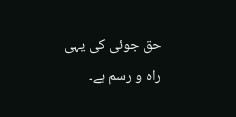حق جوئی کی یہی راہ و رسم ہے۔